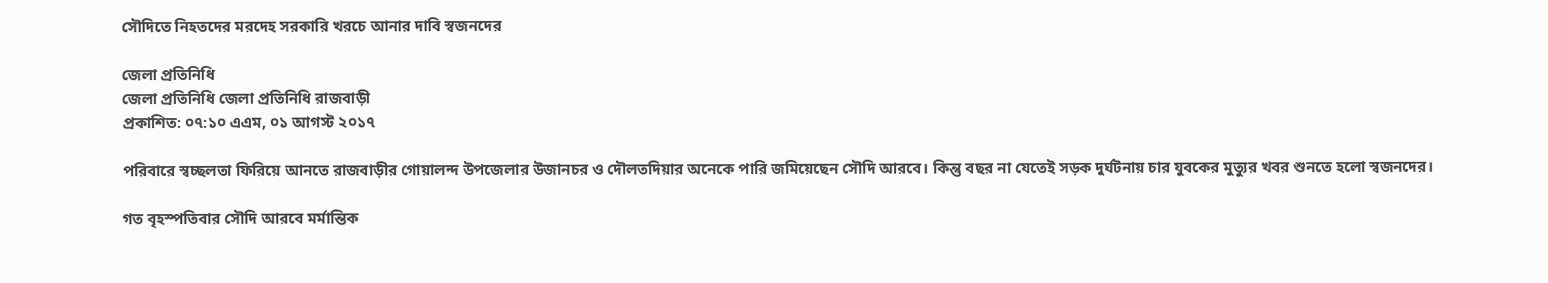সৌদিতে নিহতদের মরদেহ সরকারি খরচে আনার দাবি স্বজনদের

জেলা প্রতিনিধি
জেলা প্রতিনিধি জেলা প্রতিনিধি রাজবাড়ী
প্রকাশিত: ০৭:১০ এএম, ০১ আগস্ট ২০১৭

পরিবারে স্বচ্ছলতা ফিরিয়ে আনতে রাজবাড়ীর গোয়ালন্দ উপজেলার উজানচর ও দৌলতদিয়ার অনেকে পারি জমিয়েছেন সৌদি আরবে। কিন্তু বছর না যেতেই সড়ক দুর্ঘটনায় চার যুবকের মুত্যুর খবর শুনতে হলো স্বজনদের।

গত বৃহস্পতিবার সৌদি আরবে মর্মান্তিক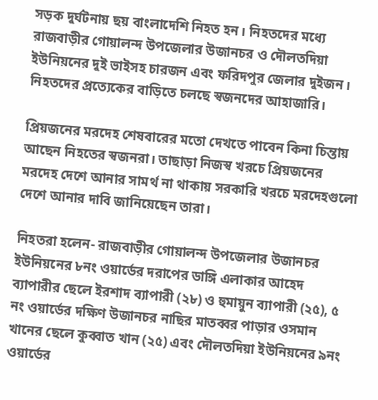সড়ক দুর্ঘটনায় ছয় বাংলাদেশি নিহত হন। নিহতদের মধ্যে রাজবাড়ীর গোয়ালন্দ উপজেলার উজানচর ও দৌলতদিয়া ইউনিয়নের দুই ভাইসহ চারজন এবং ফরিদপুর জেলার দুইজন। নিহতদের প্রত্যেকের বাড়িতে চলছে স্বজনদের আহাজারি।

প্রিয়জনের মরদেহ শেষবারের মতো দেখতে পাবেন কিনা চিন্তায় আছেন নিহতের স্বজনরা। তাছাড়া নিজস্ব খরচে প্রিয়জনের মরদেহ দেশে আনার সামর্থ না থাকায় সরকারি খরচে মরদেহগুলো দেশে আনার দাবি জানিয়েছেন তারা।

নিহতরা হলেন- রাজবাড়ীর গোয়ালন্দ উপজেলার উজানচর ইউনিয়নের ৮নং ওয়ার্ডের দরাপের ডাঙ্গি এলাকার আহেদ ব্যাপারীর ছেলে ইরশাদ ব্যাপারী (২৮) ও হুমায়ুন ব্যাপারী (২৫), ৫ নং ওয়ার্ডের দক্ষিণ উজানচর নাছির মাতব্বর পাড়ার ওসমান খানের ছেলে কুব্বাত খান (২৫) এবং দৌলতদিয়া ইউনিয়নের ৯নং ওয়ার্ডের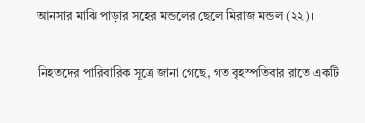আনসার মাঝি পাড়ার সহের মন্ডলের ছেলে মিরাজ মন্ডল (২২)।

নিহতদের পারিবারিক সূত্রে জানা গেছে, গত বৃহস্পতিবার রাতে একটি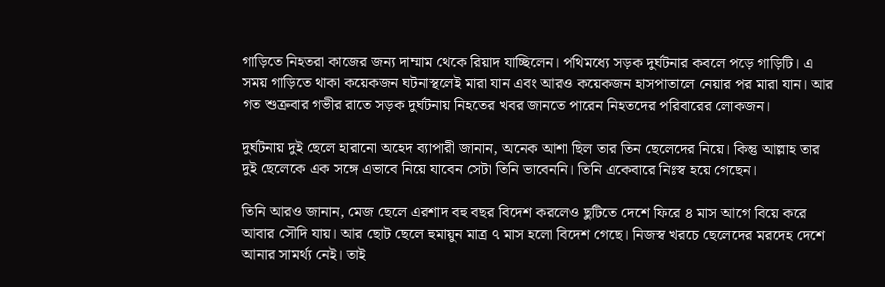গাড়িতে নিহতরা কাজের জন্য দাম্মাম থেকে রিয়াদ যাচ্ছিলেন। পথিমধ্যে সড়ক দুর্ঘটনার কবলে পড়ে গাড়িটি। এ সময় গাড়িতে থাকা কয়েকজন ঘটনাস্থলেই মারা যান এবং আরও কয়েকজন হাসপাতালে নেয়ার পর মারা যান। আর গত শুক্রবার গভীর রাতে সড়ক দুর্ঘটনায় নিহতের খবর জানতে পারেন নিহতদের পরিবারের লোকজন।

দুর্ঘটনায় দুই ছেলে হারানো অহেদ ব্যাপারী জানান, অনেক আশা ছিল তার তিন ছেলেদের নিয়ে। কিন্তু আল্লাহ তার দুই ছেলেকে এক সঙ্গে এভাবে নিয়ে যাবেন সেটা তিনি ভাবেননি। তিনি একেবারে নিঃস্ব হয়ে গেছেন।

তিনি আরও জানান, মেজ ছেলে এরশাদ বহু বছর বিদেশ করলেও ছুটিতে দেশে ফিরে ৪ মাস আগে বিয়ে করে আবার সৌদি যায়। আর ছোট ছেলে হুমায়ুন মাত্র ৭ মাস হলো বিদেশ গেছে। নিজস্ব খরচে ছেলেদের মরদেহ দেশে আনার সামর্থ্য নেই। তাই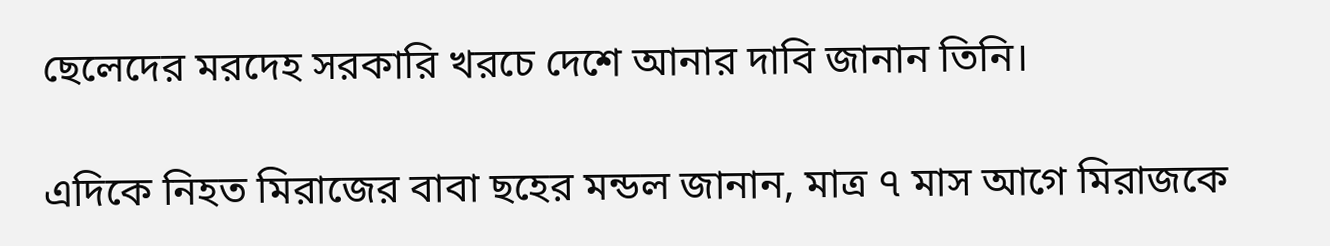ছেলেদের মরদেহ সরকারি খরচে দেশে আনার দাবি জানান তিনি।

এদিকে নিহত মিরাজের বাবা ছহের মন্ডল জানান, মাত্র ৭ মাস আগে মিরাজকে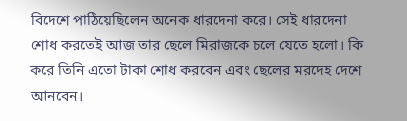বিদেশে পাঠিয়েছিলেন অনেক ধারদেনা করে। সেই ধারদেনা শোধ করতেই আজ তার ছেলে মিরাজকে চলে যেতে হলো। কি করে তিনি এতো টাকা শোধ করবেন এবং ছেলের মরদেহ দেশে আনবেন।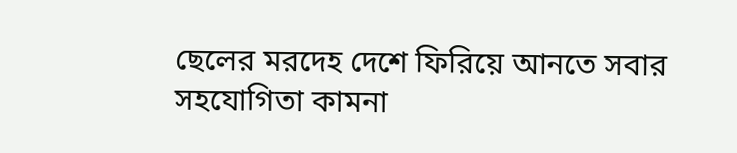ছেলের মরদেহ দেশে ফিরিয়ে আনতে সবার সহযোগিতা কামনা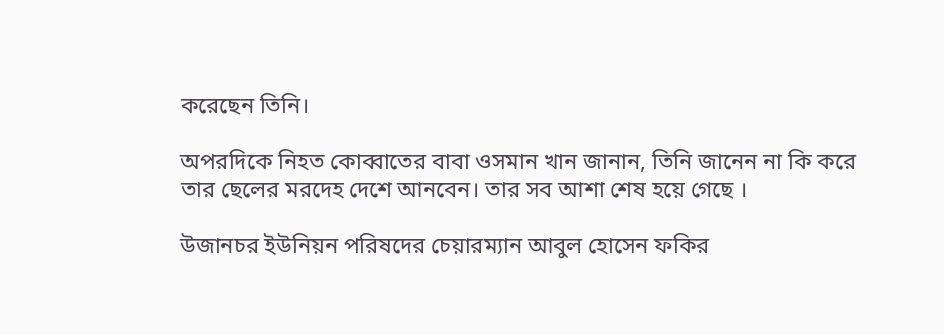করেছেন তিনি।

অপরদিকে নিহত কোব্বাতের বাবা ওসমান খান জানান, তিনি জানেন না কি করে তার ছেলের মরদেহ দেশে আনবেন। তার সব আশা শেষ হয়ে গেছে ।

উজানচর ইউনিয়ন পরিষদের চেয়ারম্যান আবুল হোসেন ফকির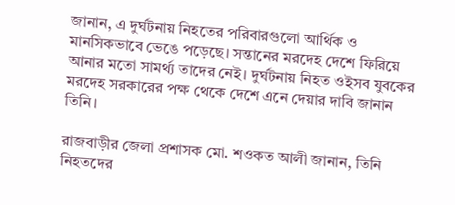জানান, এ দুর্ঘটনায় নিহতের পরিবারগুলো আর্থিক ও মানসিকভাবে ভেঙে পড়েছে। সন্তানের মরদেহ দেশে ফিরিয়ে আনার মতো সামর্থ্য তাদের নেই। দুর্ঘটনায় নিহত ওইসব যুবকের মরদেহ সরকারের পক্ষ থেকে দেশে এনে দেয়ার দাবি জানান তিনি।

রাজবাড়ীর জেলা প্রশাসক মো. শওকত আলী জানান, তিনি নিহতদের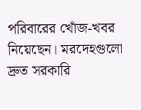পরিবারের খোঁজ-খবর নিয়েছেন। মরদেহগুলো দ্রুত সরকারি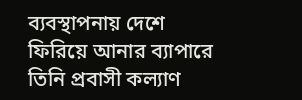ব্যবস্থাপনায় দেশে ফিরিয়ে আনার ব্যাপারে তিনি প্রবাসী কল্যাণ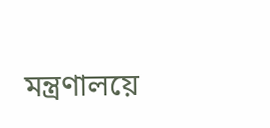মন্ত্রণালয়ে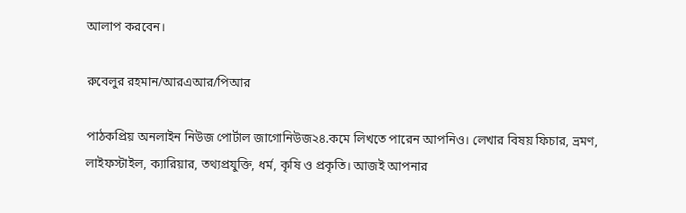আলাপ করবেন।

রুবেলুর রহমান/আরএআর/পিআর

পাঠকপ্রিয় অনলাইন নিউজ পোর্টাল জাগোনিউজ২৪.কমে লিখতে পারেন আপনিও। লেখার বিষয় ফিচার, ভ্রমণ, লাইফস্টাইল, ক্যারিয়ার, তথ্যপ্রযুক্তি, ধর্ম, কৃষি ও প্রকৃতি। আজই আপনার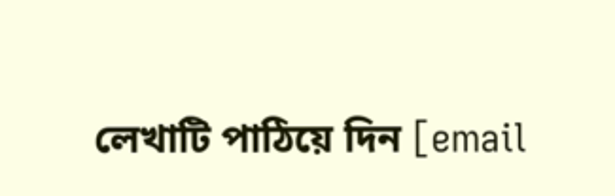লেখাটি পাঠিয়ে দিন [email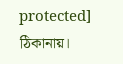protected] ঠিকানায়।